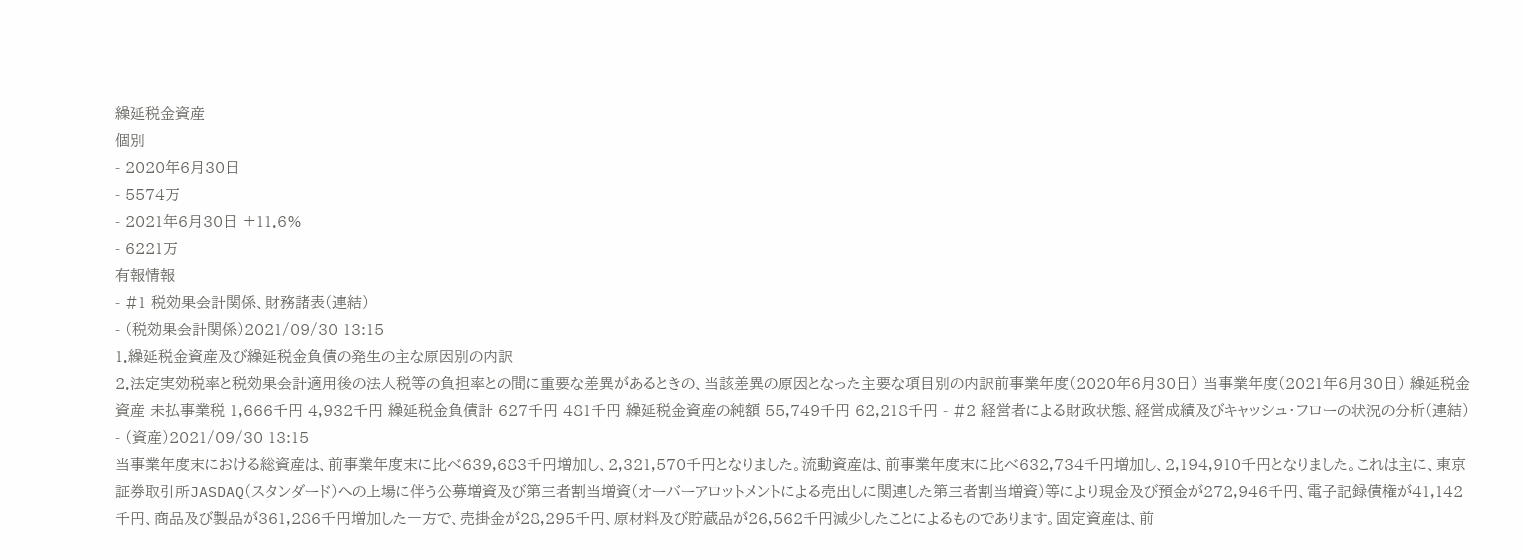繰延税金資産
個別
- 2020年6月30日
- 5574万
- 2021年6月30日 +11.6%
- 6221万
有報情報
- #1 税効果会計関係、財務諸表(連結)
- (税効果会計関係)2021/09/30 13:15
1.繰延税金資産及び繰延税金負債の発生の主な原因別の内訳
2.法定実効税率と税効果会計適用後の法人税等の負担率との間に重要な差異があるときの、当該差異の原因となった主要な項目別の内訳前事業年度(2020年6月30日) 当事業年度(2021年6月30日) 繰延税金資産 未払事業税 1,666千円 4,932千円 繰延税金負債計 627千円 481千円 繰延税金資産の純額 55,749千円 62,218千円 - #2 経営者による財政状態、経営成績及びキャッシュ・フローの状況の分析(連結)
- (資産)2021/09/30 13:15
当事業年度末における総資産は、前事業年度末に比べ639,683千円増加し、2,321,570千円となりました。流動資産は、前事業年度末に比べ632,734千円増加し、2,194,910千円となりました。これは主に、東京証券取引所JASDAQ(スタンダード)への上場に伴う公募増資及び第三者割当増資(オーバーアロットメントによる売出しに関連した第三者割当増資)等により現金及び預金が272,946千円、電子記録債権が41,142千円、商品及び製品が361,286千円増加した一方で、売掛金が28,295千円、原材料及び貯蔵品が26,562千円減少したことによるものであります。固定資産は、前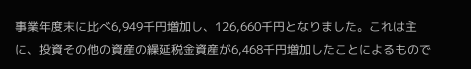事業年度末に比べ6,949千円増加し、126,660千円となりました。これは主に、投資その他の資産の繰延税金資産が6,468千円増加したことによるもので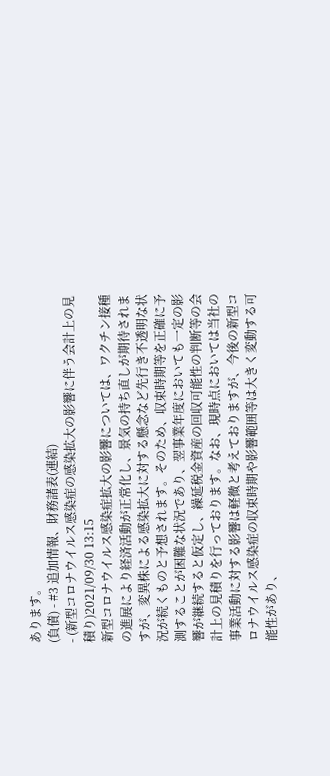あります。
(負債) - #3 追加情報、財務諸表(連結)
- (新型コロナウイルス感染症の感染拡大の影響に伴う会計上の見積り)2021/09/30 13:15
新型コロナウイルス感染症拡大の影響については、ワクチン接種の進展により経済活動が正常化し、景気の持ち直しが期待されますが、変異株による感染拡大に対する懸念など先行き不透明な状況が続くものと予想されます。そのため、収束時期等を正確に予測することが困難な状況であり、翌事業年度においても一定の影響が継続すると仮定し、繰延税金資産の回収可能性の判断等の会計上の見積りを行っております。なお、現時点においては当社の事業活動に対する影響は軽微と考えておりますが、今後の新型コロナウイルス感染症の収束時期や影響範囲等は大きく変動する可能性があり、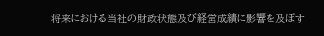将来における当社の財政状態及び経営成績に影響を及ぼす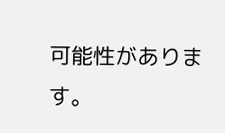可能性があります。